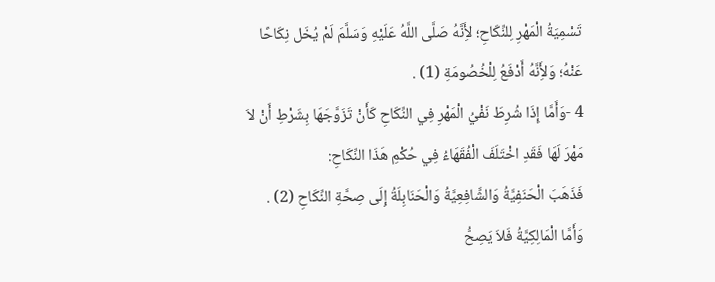تَسْمِيَةُ الْمَهْرِ لِلنِّكَاحِ؛ لأَِنَّهُ صَلَّى اللَّهُ عَلَيْهِ وَسَلَّمَ لَمْ يُخَل نِكَاحًا عَنْهُ؛ وَلأَِنَّهُ أَدْفَعُ لِلْخُصُومَةِ (1) .
4 -وَأَمَّا إِذَا شُرِطَ نَفْيُ الْمَهْرِ فِي النِّكَاحِ كَأَنْ تَزَوَّجَهَا بِشَرْطِ أَنْ لاَ مَهْرَ لَهَا فَقَدِ اخْتَلَفَ الْفُقَهَاءُ فِي حُكْمِ هَذَا النِّكَاحِ:
فَذَهَبَ الْحَنَفِيَّةُ وَالشَّافِعِيَّةُ وَالْحَنَابِلَةُ إِلَى صِحَّةِ النِّكَاحِ (2) .
وَأَمَّا الْمَالِكِيَّةُ فَلاَ يَصِحُّ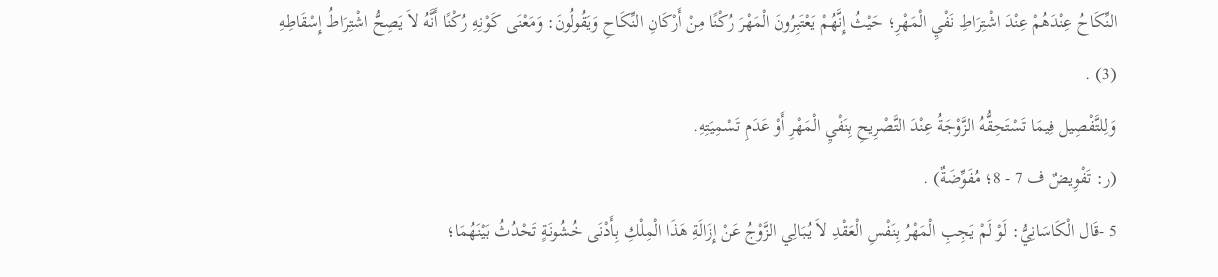النِّكَاحُ عِنْدَهُمْ عِنْدَ اشْتِرَاطِ نَفْيِ الْمَهْرِ؛ حَيْثُ إِنَّهُمْ يَعْتَبِرُونَ الْمَهْرَ رُكْنًا مِنْ أَرْكَانِ النِّكَاحِ وَيَقُولُونَ: وَمَعْنَى كَوْنِهِ رُكْنًا أَنَّهُ لاَ يَصِحُّ اشْتِرَاطُ إِسْقَاطِهِ (3) .
وَلِلتَّفْصِيل فِيمَا تَسْتَحِقُّهُ الزَّوْجَةُ عِنْدَ التَّصْرِيحِ بِنَفْيِ الْمَهْرِ أَوْ عَدَمِ تَسْمِيَتِهِ.
(ر: تَفْوِيضٌ ف 7 - 8؛ مُفَوِّضَةٌ) .
5 -قَال الْكَاسَانِيُّ: لَوْ لَمْ يَجِبِ الْمَهْرُ بِنَفْسِ الْعَقْدِ لاَ يُبَالِي الزَّوْجُ عَنْ إِزَالَةِ هَذَا الْمِلْكِ بِأَدْنَى خُشُونَةٍ تَحْدُثُ بَيْنَهُمَا؛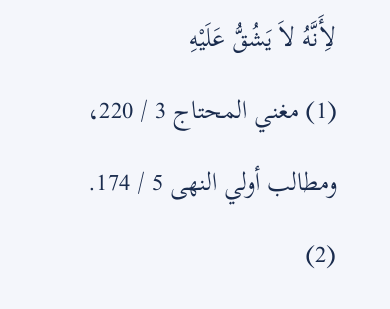لأَِنَّهُ لاَ يَشُقُّ عَلَيْهِ
(1) مغني المحتاج 3 / 220، ومطالب أولي النهى 5 / 174.
(2)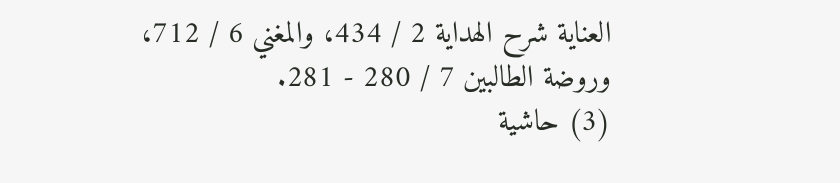العناية شرح الهداية 2 / 434، والمغني 6 / 712، وروضة الطالبين 7 / 280 - 281.
(3) حاشية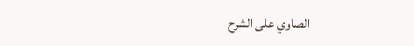الصاوي على الشرح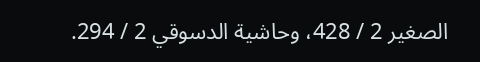الصغير 2 / 428، وحاشية الدسوقي 2 / 294.